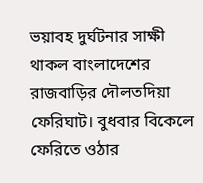ভয়াবহ দুর্ঘটনার সাক্ষী থাকল বাংলাদেশের রাজবাড়ির দৌলতদিয়া ফেরিঘাট। বুধবার বিকেলে ফেরিতে ওঠার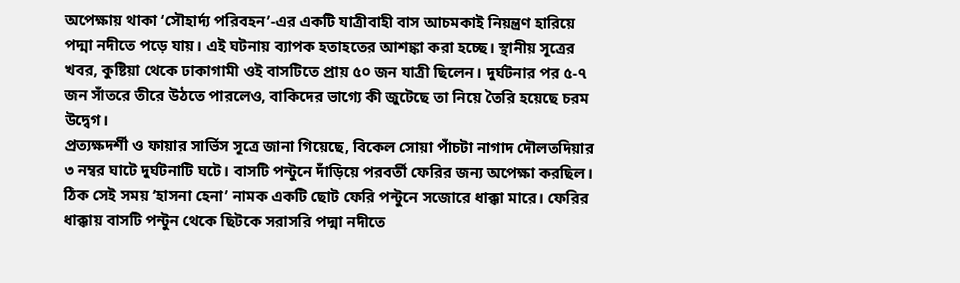অপেক্ষায় থাকা ‘সৌহার্দ্য পরিবহন’-এর একটি যাত্রীবাহী বাস আচমকাই নিয়ন্ত্রণ হারিয়ে পদ্মা নদীতে পড়ে যায়। এই ঘটনায় ব্যাপক হতাহতের আশঙ্কা করা হচ্ছে। স্থানীয় সূত্রের খবর, কুষ্টিয়া থেকে ঢাকাগামী ওই বাসটিতে প্রায় ৫০ জন যাত্রী ছিলেন। দুর্ঘটনার পর ৫-৭ জন সাঁতরে তীরে উঠতে পারলেও, বাকিদের ভাগ্যে কী জুটেছে তা নিয়ে তৈরি হয়েছে চরম উদ্বেগ।
প্রত্যক্ষদর্শী ও ফায়ার সার্ভিস সূত্রে জানা গিয়েছে, বিকেল সোয়া পাঁচটা নাগাদ দৌলতদিয়ার ৩ নম্বর ঘাটে দুর্ঘটনাটি ঘটে। বাসটি পন্টুনে দাঁড়িয়ে পরবর্তী ফেরির জন্য অপেক্ষা করছিল। ঠিক সেই সময় ‘হাসনা হেনা’ নামক একটি ছোট ফেরি পন্টুনে সজোরে ধাক্কা মারে। ফেরির ধাক্কায় বাসটি পন্টুন থেকে ছিটকে সরাসরি পদ্মা নদীতে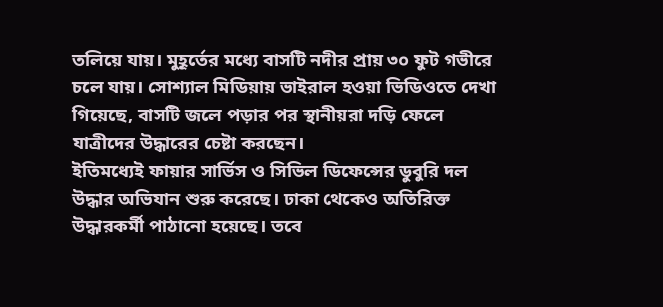তলিয়ে যায়। মুহূর্তের মধ্যে বাসটি নদীর প্রায় ৩০ ফুট গভীরে চলে যায়। সোশ্যাল মিডিয়ায় ভাইরাল হওয়া ভিডিওতে দেখা গিয়েছে, বাসটি জলে পড়ার পর স্থানীয়রা দড়ি ফেলে যাত্রীদের উদ্ধারের চেষ্টা করছেন।
ইতিমধ্যেই ফায়ার সার্ভিস ও সিভিল ডিফেন্সের ডুবুরি দল উদ্ধার অভিযান শুরু করেছে। ঢাকা থেকেও অতিরিক্ত উদ্ধারকর্মী পাঠানো হয়েছে। তবে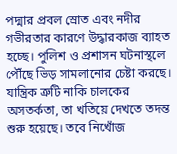পদ্মার প্রবল স্রোত এবং নদীর গভীরতার কারণে উদ্ধারকাজ ব্যাহত হচ্ছে। পুলিশ ও প্রশাসন ঘটনাস্থলে পৌঁছে ভিড় সামলানোর চেষ্টা করছে। যান্ত্রিক ত্রুটি নাকি চালকের অসতর্কতা, তা খতিয়ে দেখতে তদন্ত শুরু হয়েছে। তবে নিখোঁজ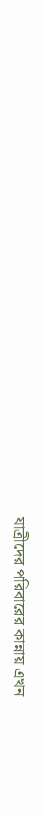যাত্রীদের পরিবারের কান্নায় এখন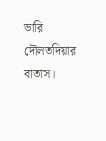ভারি দৌলতদিয়ার বাতাস।